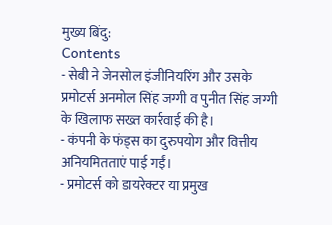मुख्य बिंदु:
Contents
- सेबी ने जेनसोल इंजीनियरिंग और उसके प्रमोटर्स अनमोल सिंह जग्गी व पुनीत सिंह जग्गी के खिलाफ सख्त कार्रवाई की है।
- कंपनी के फंड्स का दुरुपयोग और वित्तीय अनियमितताएं पाई गईं।
- प्रमोटर्स को डायरेक्टर या प्रमुख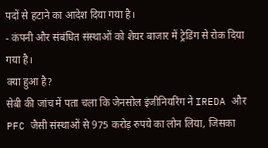पदों से हटाने का आदेश दिया गया है।
- कंपनी और संबंधित संस्थाओं को शेयर बाजार में ट्रेडिंग से रोक दिया गया है।
क्या हुआ है?
सेबी की जांच में पता चला कि जेनसोल इंजीनियरिंग ने IREDA और PFC जैसी संस्थाओं से 975 करोड़ रुपये का लोन लिया, जिसका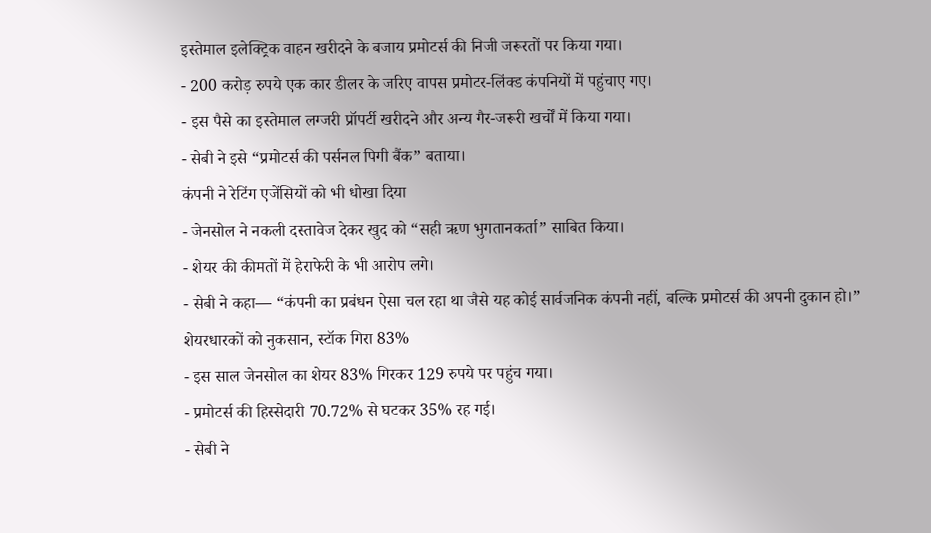इस्तेमाल इलेक्ट्रिक वाहन खरीदने के बजाय प्रमोटर्स की निजी जरूरतों पर किया गया।
- 200 करोड़ रुपये एक कार डीलर के जरिए वापस प्रमोटर-लिंक्ड कंपनियों में पहुंचाए गए।
- इस पैसे का इस्तेमाल लग्जरी प्रॉपर्टी खरीदने और अन्य गैर-जरूरी खर्चों में किया गया।
- सेबी ने इसे “प्रमोटर्स की पर्सनल पिगी बैंक” बताया।
कंपनी ने रेटिंग एजेंसियों को भी धोखा दिया
- जेनसोल ने नकली दस्तावेज देकर खुद को “सही ऋण भुगतानकर्ता” साबित किया।
- शेयर की कीमतों में हेराफेरी के भी आरोप लगे।
- सेबी ने कहा— “कंपनी का प्रबंधन ऐसा चल रहा था जैसे यह कोई सार्वजनिक कंपनी नहीं, बल्कि प्रमोटर्स की अपनी दुकान हो।”
शेयरधारकों को नुकसान, स्टॉक गिरा 83%
- इस साल जेनसोल का शेयर 83% गिरकर 129 रुपये पर पहुंच गया।
- प्रमोटर्स की हिस्सेदारी 70.72% से घटकर 35% रह गई।
- सेबी ने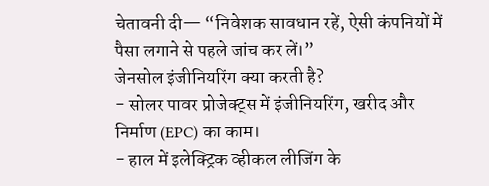चेतावनी दी— “निवेशक सावधान रहें, ऐसी कंपनियों में पैसा लगाने से पहले जांच कर लें।”
जेनसोल इंजीनियरिंग क्या करती है?
- सोलर पावर प्रोजेक्ट्स में इंजीनियरिंग, खरीद और निर्माण (EPC) का काम।
- हाल में इलेक्ट्रिक व्हीकल लीजिंग के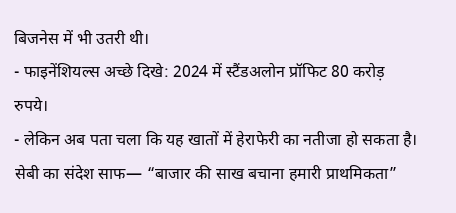बिजनेस में भी उतरी थी।
- फाइनेंशियल्स अच्छे दिखे: 2024 में स्टैंडअलोन प्रॉफिट 80 करोड़ रुपये।
- लेकिन अब पता चला कि यह खातों में हेराफेरी का नतीजा हो सकता है।
सेबी का संदेश साफ— “बाजार की साख बचाना हमारी प्राथमिकता”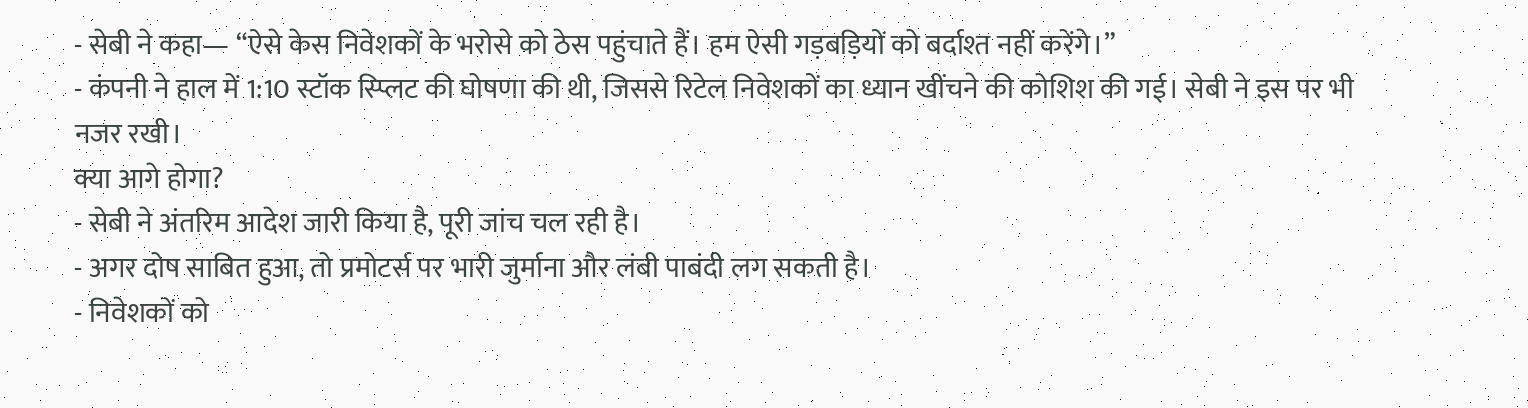- सेबी ने कहा— “ऐसे केस निवेशकों के भरोसे को ठेस पहुंचाते हैं। हम ऐसी गड़बड़ियों को बर्दाश्त नहीं करेंगे।”
- कंपनी ने हाल में 1:10 स्टॉक स्प्लिट की घोषणा की थी, जिससे रिटेल निवेशकों का ध्यान खींचने की कोशिश की गई। सेबी ने इस पर भी नजर रखी।
क्या आगे होगा?
- सेबी ने अंतरिम आदेश जारी किया है, पूरी जांच चल रही है।
- अगर दोष साबित हुआ, तो प्रमोटर्स पर भारी जुर्माना और लंबी पाबंदी लग सकती है।
- निवेशकों को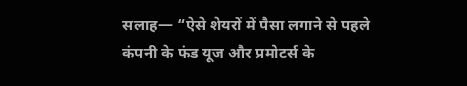सलाह— “ऐसे शेयरों में पैसा लगाने से पहले कंपनी के फंड यूज और प्रमोटर्स के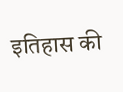इतिहास की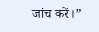जांच करें।”